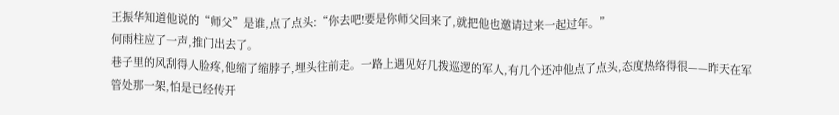王振华知道他说的“师父”是谁,点了点头:“你去吧!要是你师父回来了,就把他也邀请过来一起过年。”
何雨柱应了一声,推门出去了。
巷子里的风刮得人脸疼,他缩了缩脖子,埋头往前走。一路上遇见好几拨巡逻的军人,有几个还冲他点了点头,态度热络得很——昨天在军管处那一架,怕是已经传开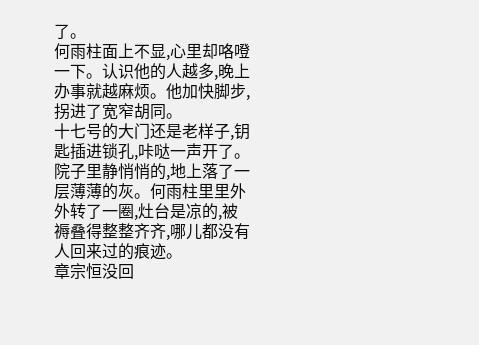了。
何雨柱面上不显,心里却咯噔一下。认识他的人越多,晚上办事就越麻烦。他加快脚步,拐进了宽窄胡同。
十七号的大门还是老样子,钥匙插进锁孔,咔哒一声开了。
院子里静悄悄的,地上落了一层薄薄的灰。何雨柱里里外外转了一圈,灶台是凉的,被褥叠得整整齐齐,哪儿都没有人回来过的痕迹。
章宗恒没回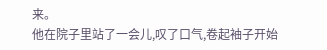来。
他在院子里站了一会儿,叹了口气,卷起袖子开始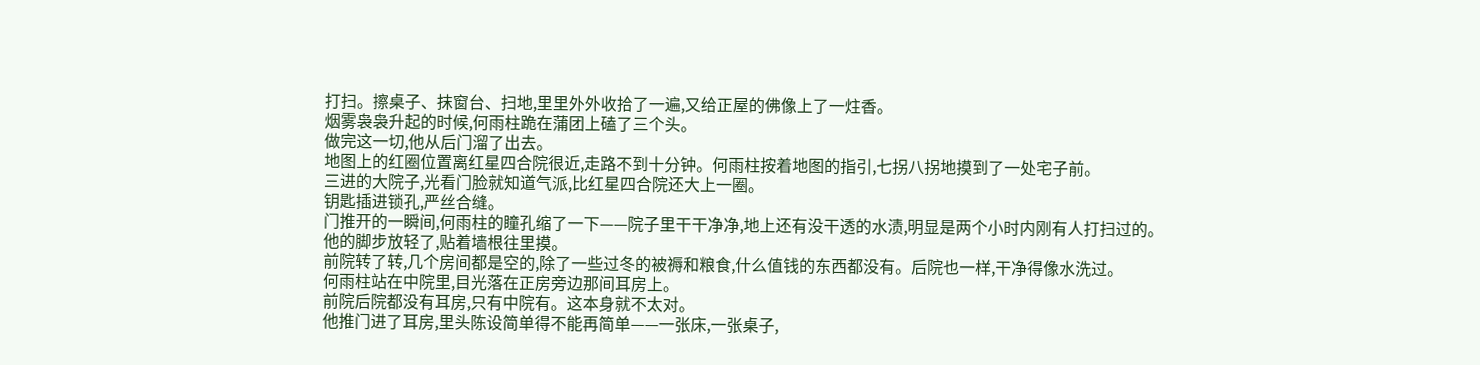打扫。擦桌子、抹窗台、扫地,里里外外收拾了一遍,又给正屋的佛像上了一炷香。
烟雾袅袅升起的时候,何雨柱跪在蒲团上磕了三个头。
做完这一切,他从后门溜了出去。
地图上的红圈位置离红星四合院很近,走路不到十分钟。何雨柱按着地图的指引,七拐八拐地摸到了一处宅子前。
三进的大院子,光看门脸就知道气派,比红星四合院还大上一圈。
钥匙插进锁孔,严丝合缝。
门推开的一瞬间,何雨柱的瞳孔缩了一下——院子里干干净净,地上还有没干透的水渍,明显是两个小时内刚有人打扫过的。
他的脚步放轻了,贴着墙根往里摸。
前院转了转,几个房间都是空的,除了一些过冬的被褥和粮食,什么值钱的东西都没有。后院也一样,干净得像水洗过。
何雨柱站在中院里,目光落在正房旁边那间耳房上。
前院后院都没有耳房,只有中院有。这本身就不太对。
他推门进了耳房,里头陈设简单得不能再简单——一张床,一张桌子,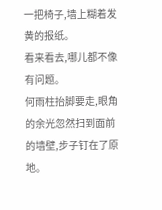一把椅子,墙上糊着发黄的报纸。
看来看去,哪儿都不像有问题。
何雨柱抬脚要走,眼角的余光忽然扫到面前的墙壁,步子钉在了原地。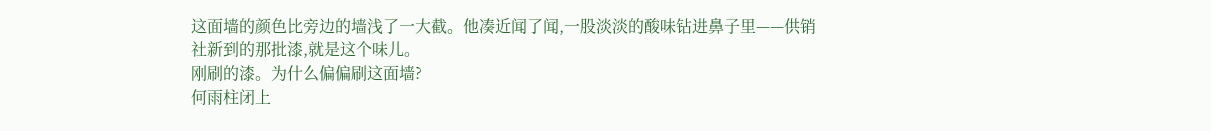这面墙的颜色比旁边的墙浅了一大截。他凑近闻了闻,一股淡淡的酸味钻进鼻子里——供销社新到的那批漆,就是这个味儿。
刚刷的漆。为什么偏偏刷这面墙?
何雨柱闭上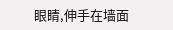眼睛,伸手在墙面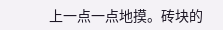上一点一点地摸。砖块的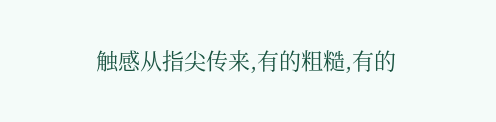触感从指尖传来,有的粗糙,有的